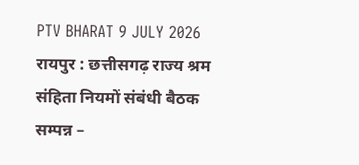PTV BHARAT 9 JULY 2026 रायपुर : छत्तीसगढ़ राज्य श्रम संहिता नियमों संबंधी बैठक सम्पन्न –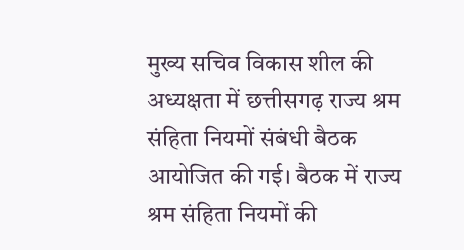मुख्य सचिव विकास शील की अध्यक्षता में छत्तीसगढ़ राज्य श्रम संहिता नियमों संबंधी बैठक आयोजित की गई। बैठक में राज्य श्रम संहिता नियमों की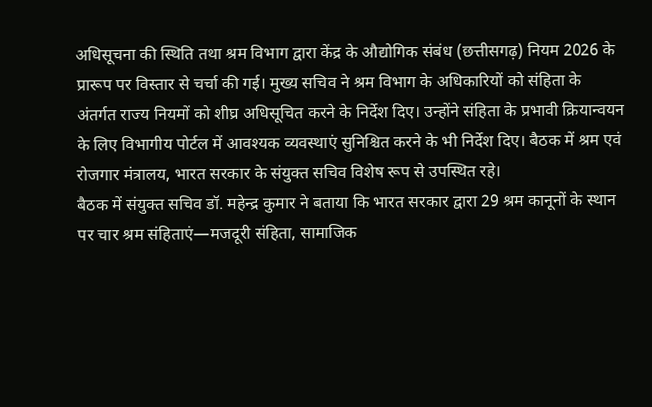अधिसूचना की स्थिति तथा श्रम विभाग द्वारा केंद्र के औद्योगिक संबंध (छत्तीसगढ़) नियम 2026 के प्रारूप पर विस्तार से चर्चा की गई। मुख्य सचिव ने श्रम विभाग के अधिकारियों को संहिता के अंतर्गत राज्य नियमों को शीघ्र अधिसूचित करने के निर्देश दिए। उन्होंने संहिता के प्रभावी क्रियान्वयन के लिए विभागीय पोर्टल में आवश्यक व्यवस्थाएं सुनिश्चित करने के भी निर्देश दिए। बैठक में श्रम एवं रोजगार मंत्रालय, भारत सरकार के संयुक्त सचिव विशेष रूप से उपस्थित रहे।
बैठक में संयुक्त सचिव डॉ. महेन्द्र कुमार ने बताया कि भारत सरकार द्वारा 29 श्रम कानूनों के स्थान पर चार श्रम संहिताएं—मजदूरी संहिता, सामाजिक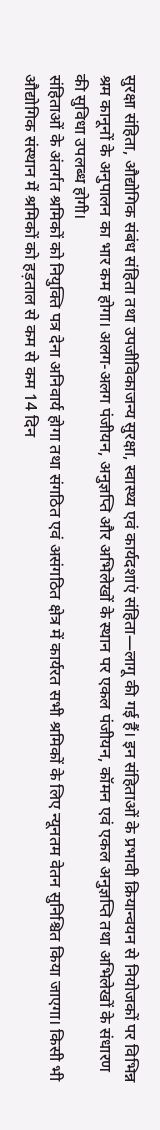सुरक्षा संहिता, औद्योगिक संबंध संहिता तथा उपजीविकाजन्य सुरक्षा, स्वास्थ्य एवं कार्यदशाएं संहिता—लागू की गई हैं। इन संहिताओं के प्रभावी क्रियान्वयन से नियोजकों पर विभिन्न श्रम कानूनों के अनुपालन का भार कम होगा। अलग-अलग पंजीयन, अनुज्ञप्ति और अभिलेखों के स्थान पर एकल पंजीयन, कॉमन एवं एकल अनुज्ञप्ति तथा अभिलेखों के संधारण की सुविधा उपलब्ध होगी।
संहिताओं के अंतर्गत श्रमिकों को नियुक्ति पत्र देना अनिवार्य होगा तथा संगठित एवं असंगठित क्षेत्र में कार्यरत सभी श्रमिकों के लिए न्यूनतम वेतन सुनिश्चित किया जाएगा। किसी भी औद्योगिक संस्थान में श्रमिकों को हड़ताल से कम से कम 14 दिन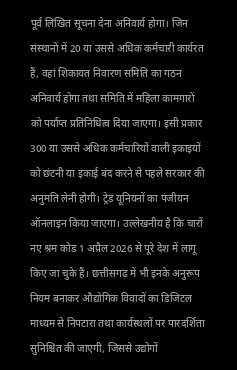पूर्व लिखित सूचना देना अनिवार्य होगा। जिन संस्थानों में 20 या उससे अधिक कर्मचारी कार्यरत हैं, वहां शिकायत निवारण समिति का गठन अनिवार्य होगा तथा समिति में महिला कामगारों को पर्याप्त प्रतिनिधित्व दिया जाएगा। इसी प्रकार 300 या उससे अधिक कर्मचारियों वाली इकाइयों को छंटनी या इकाई बंद करने से पहले सरकार की अनुमति लेनी होगी। ट्रेड यूनियनों का पंजीयन ऑनलाइन किया जाएगा। उल्लेखनीय है कि चारों नए श्रम कोड 1 अप्रैल 2026 से पूरे देश में लागू किए जा चुके हैं। छत्तीसगढ़ में भी इनके अनुरूप नियम बनाकर औद्योगिक विवादों का डिजिटल माध्यम से निपटारा तथा कार्यस्थलों पर पारदर्शिता सुनिश्चित की जाएगी, जिससे उद्योगों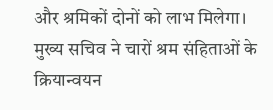और श्रमिकों दोनों को लाभ मिलेगा।
मुख्य सचिव ने चारों श्रम संहिताओं के क्रियान्वयन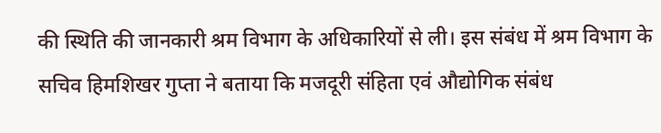की स्थिति की जानकारी श्रम विभाग के अधिकारियों से ली। इस संबंध में श्रम विभाग के सचिव हिमशिखर गुप्ता ने बताया कि मजदूरी संहिता एवं औद्योगिक संबंध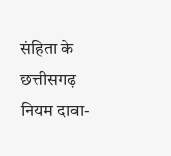संहिता के छत्तीसगढ़ नियम दावा-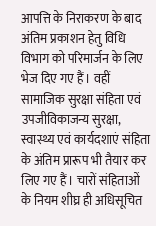आपत्ति के निराकरण के बाद अंतिम प्रकाशन हेतु विधि विभाग को परिमार्जन के लिए भेज दिए गए हैं। वहीं सामाजिक सुरक्षा संहिता एवं उपजीविकाजन्य सुरक्षा, स्वास्थ्य एवं कार्यदशाएं संहिता के अंतिम प्रारूप भी तैयार कर लिए गए हैं। चारों संहिताओं के नियम शीघ्र ही अधिसूचित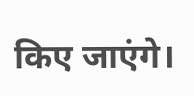किए जाएंगे।